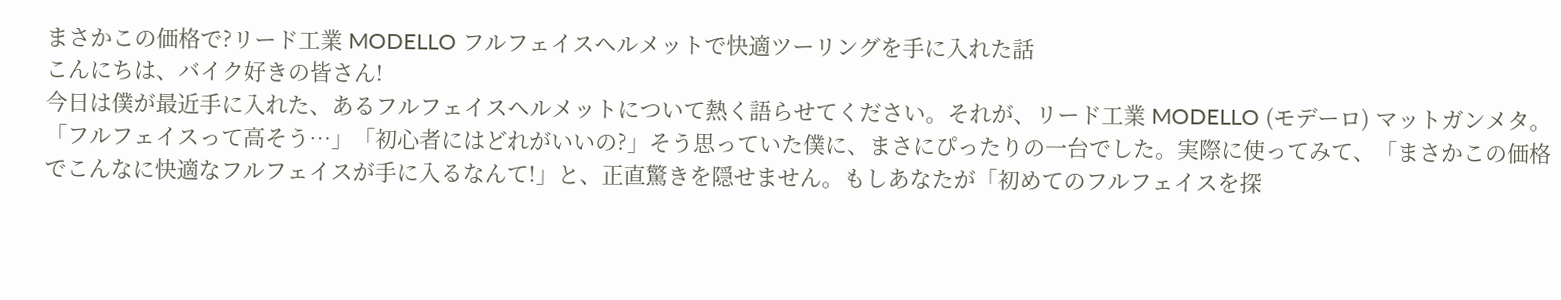まさかこの価格で?リード工業 MODELLO フルフェイスヘルメットで快適ツーリングを手に入れた話
こんにちは、バイク好きの皆さん!
今日は僕が最近手に入れた、あるフルフェイスヘルメットについて熱く語らせてください。それが、リード工業 MODELLO (モデーロ) マットガンメタ。
「フルフェイスって高そう…」「初心者にはどれがいいの?」そう思っていた僕に、まさにぴったりの一台でした。実際に使ってみて、「まさかこの価格でこんなに快適なフルフェイスが手に入るなんて!」と、正直驚きを隠せません。もしあなたが「初めてのフルフェイスを探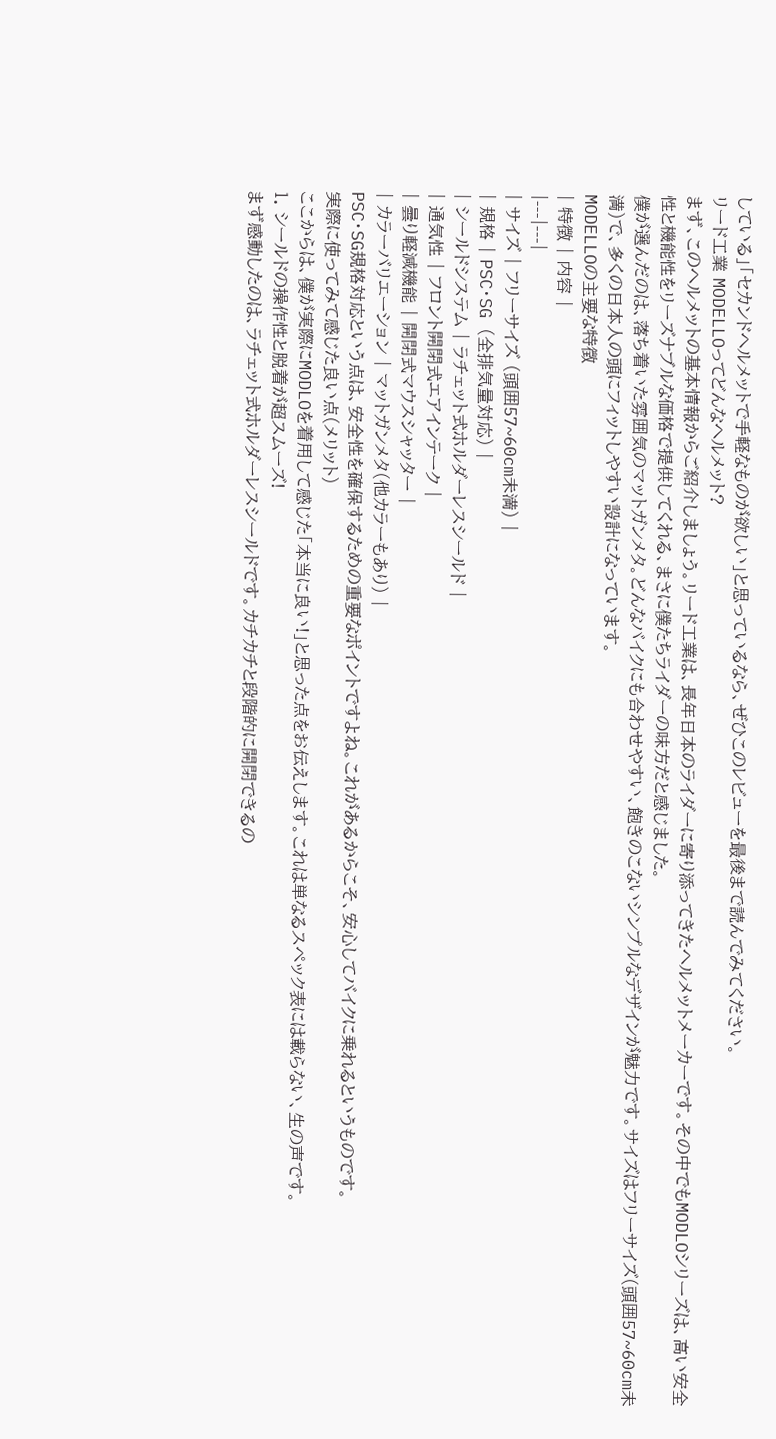している」「セカンドヘルメットで手軽なものが欲しい」と思っているなら、ぜひこのレビューを最後まで読んでみてください。
リード工業 MODELLOってどんなヘルメット?
まず、このヘルメットの基本情報からご紹介しましょう。リード工業は、長年日本のライダーに寄り添ってきたヘルメットメーカーです。その中でもMODLOシリーズは、高い安全性と機能性をリーズナブルな価格で提供してくれる、まさに僕たちライダーの味方だと感じました。
僕が選んだのは、落ち着いた雰囲気のマットガンメタ。どんなバイクにも合わせやすい、飽きのこないシンプルなデザインが魅力です。サイズはフリーサイズ(頭囲57~60cm未満)で、多くの日本人の頭にフィットしやすい設計になっています。
MODELLOの主要な特徴
| 特徴 | 内容 |
|---|---|
| サイズ | フリーサイズ (頭囲57~60cm未満) |
| 規格 | PSC・SG (全排気量対応) |
| シールドシステム | ラチェット式ホルダーレスシールド |
| 通気性 | フロント開閉式エアインテーク |
| 曇り軽減機能 | 開閉式マウスシャッター |
| カラーバリエーション | マットガンメタ(他カラーもあり) |
PSC・SG規格対応という点は、安全性を確保するための重要なポイントですよね。これがあるからこそ、安心してバイクに乗れるというものです。
実際に使ってみて感じた良い点(メリット)
ここからは、僕が実際にMODLOを着用して感じた「本当に良い!」と思った点をお伝えします。これは単なるスペック表には載らない、生の声です。
1. シールドの操作性と脱着が超スムーズ!
まず感動したのは、ラチェット式ホルダーレスシールドです。カチカチと段階的に開閉できるの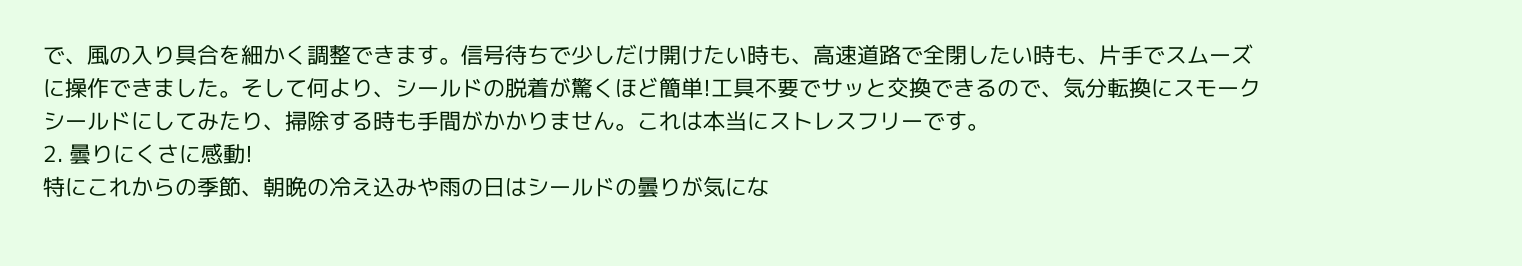で、風の入り具合を細かく調整できます。信号待ちで少しだけ開けたい時も、高速道路で全閉したい時も、片手でスムーズに操作できました。そして何より、シールドの脱着が驚くほど簡単!工具不要でサッと交換できるので、気分転換にスモークシールドにしてみたり、掃除する時も手間がかかりません。これは本当にストレスフリーです。
2. 曇りにくさに感動!
特にこれからの季節、朝晩の冷え込みや雨の日はシールドの曇りが気にな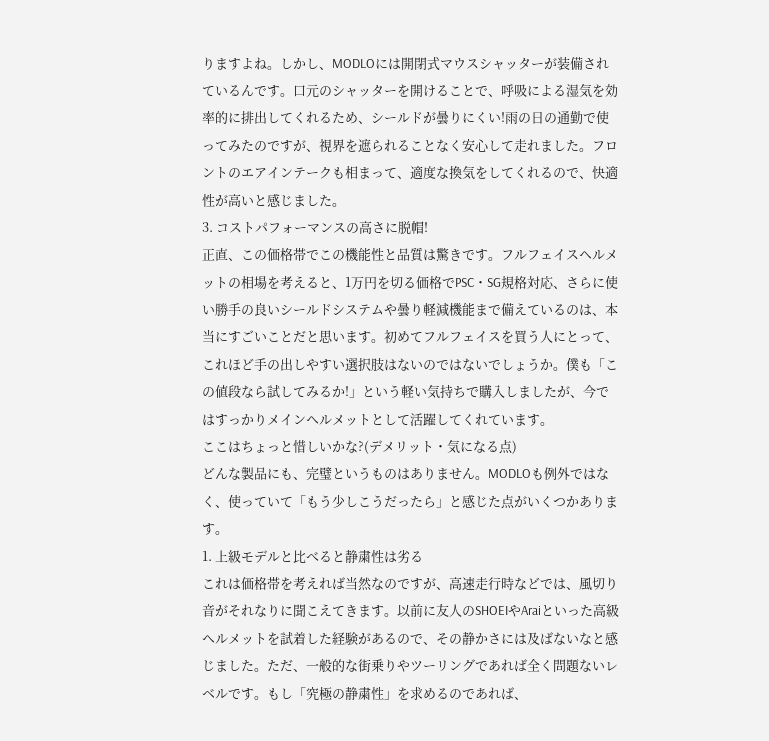りますよね。しかし、MODLOには開閉式マウスシャッターが装備されているんです。口元のシャッターを開けることで、呼吸による湿気を効率的に排出してくれるため、シールドが曇りにくい!雨の日の通勤で使ってみたのですが、視界を遮られることなく安心して走れました。フロントのエアインテークも相まって、適度な換気をしてくれるので、快適性が高いと感じました。
3. コストパフォーマンスの高さに脱帽!
正直、この価格帯でこの機能性と品質は驚きです。フルフェイスヘルメットの相場を考えると、1万円を切る価格でPSC・SG規格対応、さらに使い勝手の良いシールドシステムや曇り軽減機能まで備えているのは、本当にすごいことだと思います。初めてフルフェイスを買う人にとって、これほど手の出しやすい選択肢はないのではないでしょうか。僕も「この値段なら試してみるか!」という軽い気持ちで購入しましたが、今ではすっかりメインヘルメットとして活躍してくれています。
ここはちょっと惜しいかな?(デメリット・気になる点)
どんな製品にも、完璧というものはありません。MODLOも例外ではなく、使っていて「もう少しこうだったら」と感じた点がいくつかあります。
1. 上級モデルと比べると静粛性は劣る
これは価格帯を考えれば当然なのですが、高速走行時などでは、風切り音がそれなりに聞こえてきます。以前に友人のSHOEIやAraiといった高級ヘルメットを試着した経験があるので、その静かさには及ばないなと感じました。ただ、一般的な街乗りやツーリングであれば全く問題ないレベルです。もし「究極の静粛性」を求めるのであれば、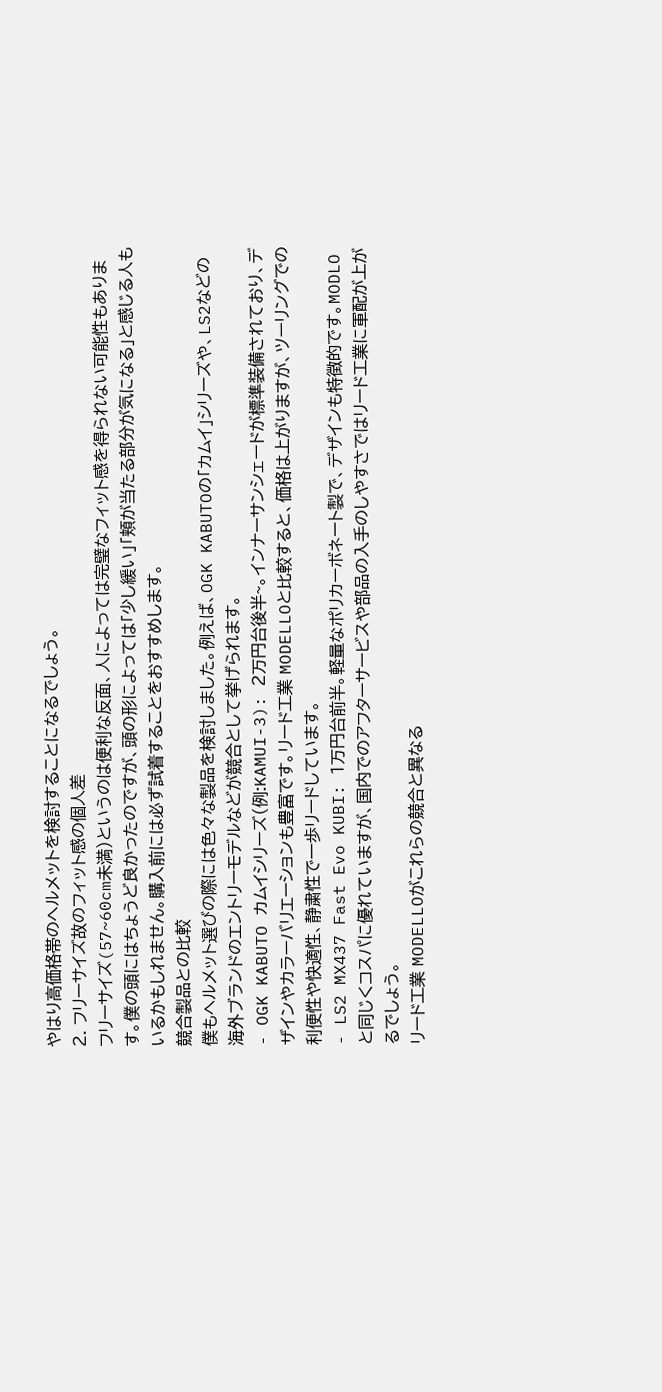やはり高価格帯のヘルメットを検討することになるでしょう。
2. フリーサイズ故のフィット感の個人差
フリーサイズ(57~60cm未満)というのは便利な反面、人によっては完璧なフィット感を得られない可能性もあります。僕の頭にはちょうど良かったのですが、頭の形によっては「少し緩い」「頬が当たる部分が気になる」と感じる人もいるかもしれません。購入前には必ず試着することをおすすめします。
競合製品との比較
僕もヘルメット選びの際には色々な製品を検討しました。例えば、OGK KABUTOの「カムイ」シリーズや、LS2などの海外ブランドのエントリーモデルなどが競合として挙げられます。
- OGK KABUTO カムイシリーズ(例:KAMUI-3): 2万円台後半~。インナーサンシェードが標準装備されており、デザインやカラーバリエーションも豊富です。リード工業 MODELLOと比較すると、価格は上がりますが、ツーリングでの利便性や快適性、静粛性で一歩リードしています。
- LS2 MX437 Fast Evo KUBI: 1万円台前半。軽量なポリカーボネート製で、デザインも特徴的です。MODLOと同じくコスパに優れていますが、国内でのアフターサービスや部品の入手のしやすさではリード工業に軍配が上がるでしょう。
リード工業 MODELLOがこれらの競合と異なる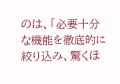のは、「必要十分な機能を徹底的に絞り込み、驚くほ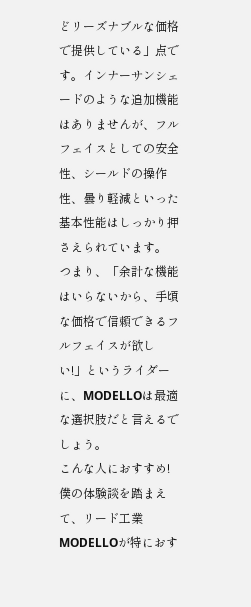どリーズナブルな価格で提供している」点です。インナーサンシェードのような追加機能はありませんが、フルフェイスとしての安全性、シールドの操作性、曇り軽減といった基本性能はしっかり押さえられています。
つまり、「余計な機能はいらないから、手頃な価格で信頼できるフルフェイスが欲しい!」というライダーに、MODELLOは最適な選択肢だと言えるでしょう。
こんな人におすすめ!
僕の体験談を踏まえて、リード工業 MODELLOが特におす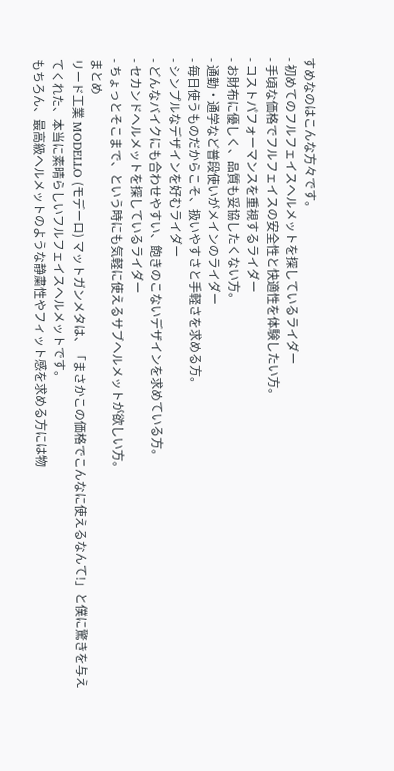すめなのはこんな方々です。
- 初めてのフルフェイスヘルメットを探しているライダー
- 手頃な価格でフルフェイスの安全性と快適性を体験したい方。
- コストパフォーマンスを重視するライダー
- お財布に優しく、品質も妥協したくない方。
- 通勤・通学など普段使いがメインのライダー
- 毎日使うものだからこそ、扱いやすさと手軽さを求める方。
- シンプルなデザインを好むライダー
- どんなバイクにも合わせやすい、飽きのこないデザインを求めている方。
- セカンドヘルメットを探しているライダー
- ちょっとそこまで、という時にも気軽に使えるサブヘルメットが欲しい方。
まとめ
リード工業 MODELLO (モデーロ) マットガンメタは、「まさかこの価格でこんなに使えるなんて!」と僕に驚きを与えてくれた、本当に素晴らしいフルフェイスヘルメットです。
もちろん、最高級ヘルメットのような静粛性やフィット感を求める方には物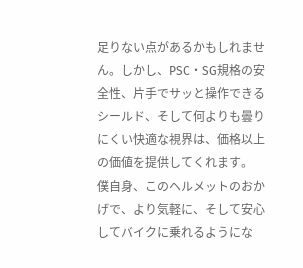足りない点があるかもしれません。しかし、PSC・SG規格の安全性、片手でサッと操作できるシールド、そして何よりも曇りにくい快適な視界は、価格以上の価値を提供してくれます。
僕自身、このヘルメットのおかげで、より気軽に、そして安心してバイクに乗れるようにな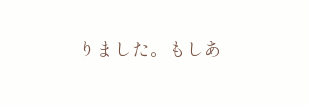りました。もしあ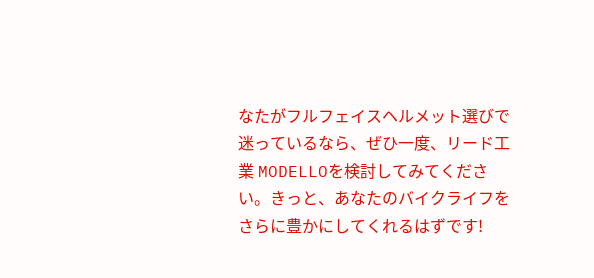なたがフルフェイスヘルメット選びで迷っているなら、ぜひ一度、リード工業 MODELLOを検討してみてください。きっと、あなたのバイクライフをさらに豊かにしてくれるはずです!